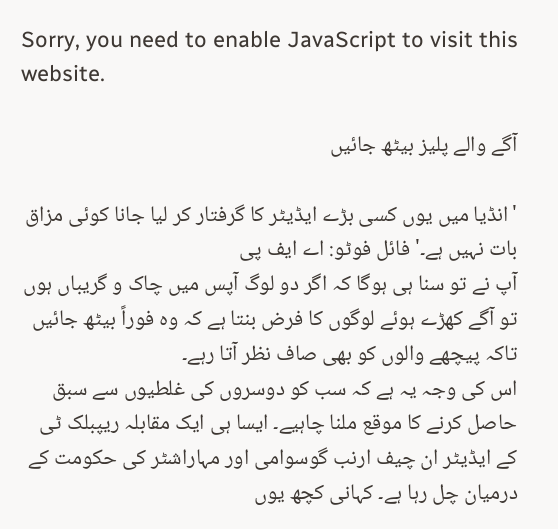Sorry, you need to enable JavaScript to visit this website.

آگے والے پلیز بیٹھ جائیں

'انڈیا میں یوں کسی بڑے ایڈیٹر کا گرفتار کر لیا جانا کوئی مزاق بات نہیں ہے۔' فائل فوٹو: اے ایف پی
آپ نے تو سنا ہی ہوگا کہ اگر دو لوگ آپس میں چاک و گریباں ہوں تو آگے کھڑے ہوئے لوگوں کا فرض بنتا ہے کہ وہ فوراً بیٹھ جائیں تاکہ پیچھے والوں کو بھی صاف نظر آتا رہے۔
اس کی وجہ یہ ہے کہ سب کو دوسروں کی غلطیوں سے سبق حاصل کرنے کا موقع ملنا چاہیے۔ ایسا ہی ایک مقابلہ ریپبلک ٹی کے ایڈیٹر ان چیف ارنب گوسوامی اور مہاراشٹر کی حکومت کے درمیان چل رہا ہے۔ کہانی کچھ یوں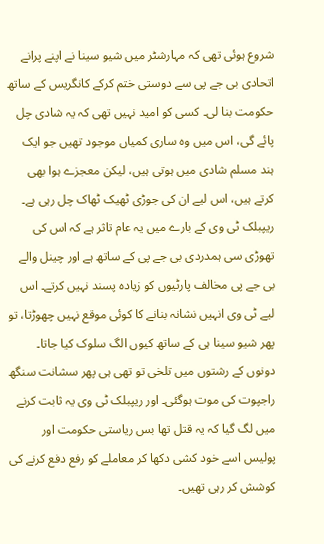شروع ہوئی تھی کہ مہارشٹر میں شیو سینا نے اپنے پرانے اتحادی بی جے پی سے دوستی ختم کرکے کانگریس کے ساتھ حکومت بنا لی۔ کسی کو امید نہیں تھی کہ یہ شادی چل پائے گی، اس میں وہ ساری کمیاں موجود تھیں جو ایک ہند مسلم شادی میں ہوتی ہیں، لیکن معجزے ہوا بھی کرتے ہیں، اس لیے ان کی جوڑی ٹھیک ٹھاک چل رہی ہے۔
ریپبلک ٹی وی کے بارے میں یہ عام تاثر ہے کہ اس کی تھوڑی سی ہمدردی بی جے پی کے ساتھ ہے اور چینل والے بی جے پی مخالف پارٹیوں کو زیادہ پسند نہیں کرتے۔ اس لیے ٹی وی انہیں نشانہ بنانے کا کوئی موقع نہیں چھوڑتا، تو پھر شیو سینا ہی کے ساتھ کیوں الگ سلوک کیا جاتا۔
دونوں کے رشتوں میں تلخی تو تھی ہی پھر سشانت سنگھ راجپوت کی موت ہوگئی۔ اور ریپبلک ٹی وی یہ ثابت کرنے میں لگ گیا کہ یہ قتل تھا بس ریاستی حکومت اور پولیس اسے خود کشی دکھا کر معاملے کو رفع دفع کرنے کی کوشش کر رہی تھیں۔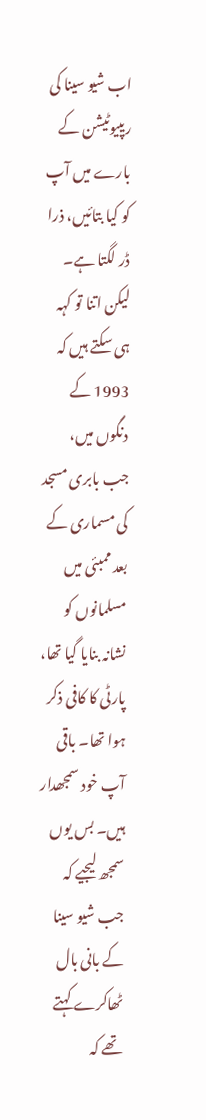اب شیو سینا کی ریپیوٹیشن کے بارے میں آپ کو کیا بتائیں، ذرا ڈر لگتا ہے۔ لیکن اتنا تو کہہ ہی سکتے ہیں کہ 1993 کے دنگوں میں، جب بابری مسجد کی مسماری کے بعد ممبئی میں مسلمانوں کو نشانہ بنایا گیا تھا، پارٹی کا کافی ذکر ہوا تھا۔ باقی آپ خود سمجھدار ہیں۔ بس یوں سمجھ لیجیے کہ جب شیو سینا کے بانی بال ٹھاکرے کہتے تھے کہ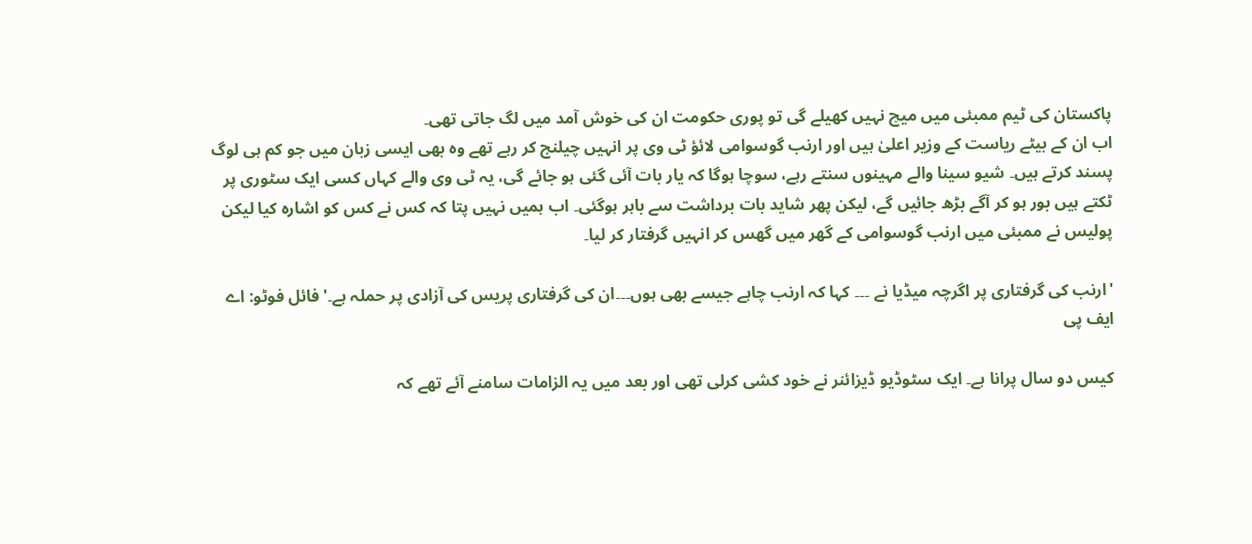پاکستان کی ٹیم ممبئی میں میچ نہیں کھیلے گی تو پوری حکومت ان کی خوش آمد میں لگ جاتی تھی۔
اب ان کے بیٹے ریاست کے وزیر اعلیٰ ہیں اور ارنب گوسوامی لائؤ ٹی وی پر انہیں چیلنج کر رہے تھے وہ بھی ایسی زبان میں جو کم ہی لوگ پسند کرتے ہیں۔ شیو سینا والے مہینوں سنتے رہے، سوچا ہوگا کہ یار بات آئی گئی ہو جائے گی، یہ ٹی وی والے کہاں کسی ایک سٹوری پر ٹکتے ہیں بور ہو کر آگے بڑھ جائیں گے، لیکن پھر شاید بات برداشت سے باہر ہوگئی۔ اب ہمیں نہیں پتا کہ کس نے کس کو اشارہ کیا لیکن پولیس نے ممبئی میں ارنب گوسوامی کے گھر میں گھس کر انہیں گرفتار کر لیا۔

'ارنب کی گرفتاری پر اگرچہ میڈیا نے ۔۔۔ کہا کہ ارنب چاہے جیسے بھی ہوں۔۔۔ان کی گرفتاری پریس کی آزادی پر حملہ ہے۔' فائل فوٹو: اے ایف پی

کیس دو سال پرانا ہے۔ ایک سٹوڈیو ڈیزائنر نے خود کشی کرلی تھی اور بعد میں یہ الزامات سامنے آئے تھے کہ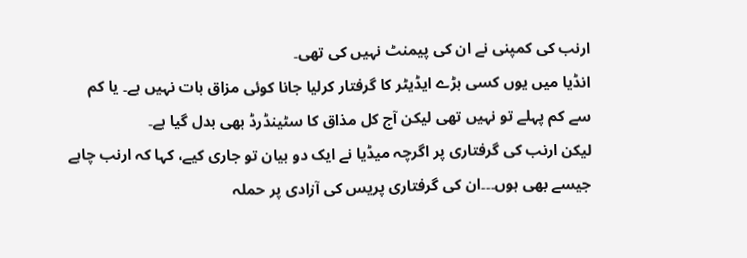ارنب کی کمپنی نے ان کی پیمنٹ نہیں کی تھی۔
انڈیا میں یوں کسی بڑے ایڈیٹر کا گرفتار کرلیا جانا کوئی مزاق بات نہیں ہے۔ یا کم سے کم پہلے تو نہیں تھی لیکن آج کل مذاق کا سٹینڈرڈ بھی بدل گیا ہے۔
لیکن ارنب کی گرفتاری پر اگرچہ میڈیا نے ایک دو بیان تو جاری کیے، کہا کہ ارنب چاہے جیسے بھی ہوں۔۔۔ان کی گرفتاری پریس کی آزادی پر حملہ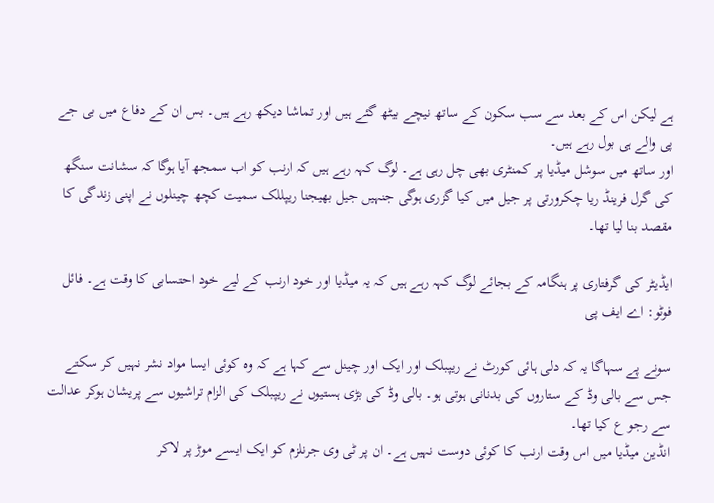ہے لیکن اس کے بعد سے سب سکون کے ساتھ نیچے بیٹھ گئے ہیں اور تماشا دیکھ رہے ہیں۔ بس ان کے دفاع میں بی جے پی والے ہی بول رہے ہیں۔
اور ساتھ میں سوشل میڈیا پر کمنٹری بھی چل رہی ہے۔ لوگ کہہ رہے ہیں کہ ارنب کو اب سمجھ آیا ہوگا کہ سشانت سنگھ کی گرل فرینڈ ریا چکرورتی پر جیل میں کیا گزری ہوگی جنہیں جیل بھیجنا ریپللک سمیت کچھ چینلوں نے اپنی زندگی کا مقصد بنا لیا تھا۔

ایڈیٹر کی گرفتاری پر ہنگامہ کے بجائے لوگ کہہ رہے ہیں کہ یہ میڈیا اور خود ارنب کے لیے خود احتسابی کا وقت ہے۔ فائل فوٹو: اے ایف پی

سونے پے سہاگا یہ کہ دلی ہائی کورٹ نے ریپبلک اور ایک اور چینل سے کہا ہے کہ وہ کوئی ایسا مواد نشر نہیں کر سکتے جس سے بالی وڈ کے ستاروں کی بدنانی ہوتی ہو۔ بالی وڈ کی بڑی ہستیوں نے ریپبلک کی الزام تراشیوں سے پریشان ہوکر عدالت سے رجو ع کیا تھا۔
انڈین میڈیا میں اس وقت ارنب کا کوئی دوست نہیں ہے۔ ان پر ٹی وی جرنلزم کو ایک ایسے موڑ پر لاکر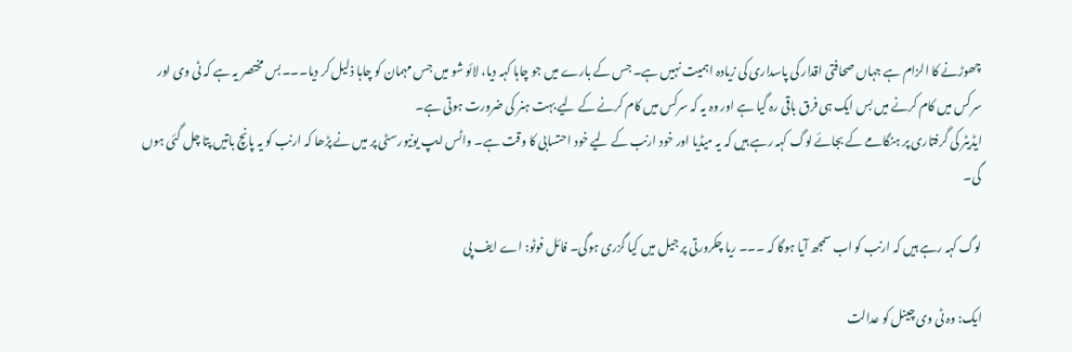چھوڑنے کا الزام ہے جہاں صحافتی اقدار کی پاسداری کی زیادہ اہمیت نہیں ہے۔ جس کے بارے میں جو چاہا کہہ دیا، لائو شو میں جس مہمان کو چاہا ذلیل کر دیا۔۔۔بس مختصر یہ ہے کہ ٹی وی اور سرکس میں کام کرنے میں بس ایک ہی فرق باقی رہ گیا ہے اور وہ یہ کہ سرکس میں کام کرنے کے لیے بہت ہنر کی ضرورت ہوتی ہے۔
ایڈیٹر کی گرفتاری پر ہنگامے کے بجائے لوگ کہہ رہے ہیں کہ یہ میڈیا اور خود ارنب کے لیے خود احتسابی کا وقت ہے۔ واٹس ایپ یونیورسٹی پر میں نے پڑھا کہ ارنب کو یہ پانچ باتیں پتا چل گئی ہوں گی۔

لوگ کہہ رہے ہیں کہ ارنب کو اب سمجھ آیا ہوگا کہ ۔۔۔ ریا چکرورتی پر جیل میں کیا گزری ہوگی۔ فائل فوٹو: اے ایف پی

ایک: وہ ٹی وی چینل کو عدالت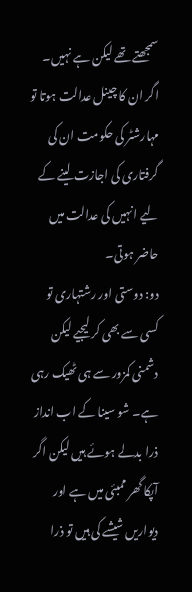سمجھتے تھے لیکن ہے نہیں۔ اگر ان کا چینل عدالت ہوتا تو مہارشٹر کی حکومت ان کی گرفتاری کی اجازت لینے کے لیے انہیں کی عدالت میں حاضر ہوتی۔
دو: دوستی اور رشتہاری تو کسی سے بھی کر لیجیے لیکن دشمنی کمزور سے ہی ٹھیک رہی ہے۔ شو سینا کے اب انداز ذرا بدلے ہوئے ہیں لیکن اگر آپکا گھر ممبئی میں ہے اور دیواریں شیشے کی ہیں تو ذرا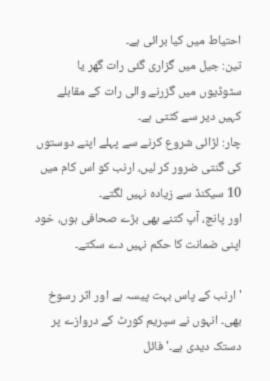احتیاط میں کیا برائی ہے۔
تین: جیل میں گزاری گئی رات گھر یا سٹوڈیوں میں گزرنے والی رات کے مقابلے کہیں دیر سے کٹتی ہے۔
چار: لڑائی شروع کرنے سے پہلے اپنے دوستوں کی گنتی ضرور کر لیں، ارنب کو اس کام میں 10 سیکنڈ سے زیادہ نہیں لگتے۔
اور پانچ، آپ کتنے بھی بڑے صحافی ہوں، خود اپنی ضمانت کا حکم نہیں دے سکتے۔

'ارنب کے پاس بہت پیسہ ہے اور اثر رسوخ بھی۔ انہوں نے سپریم کورٹ کے دروازے پر دستک دیدی ہے۔' فائل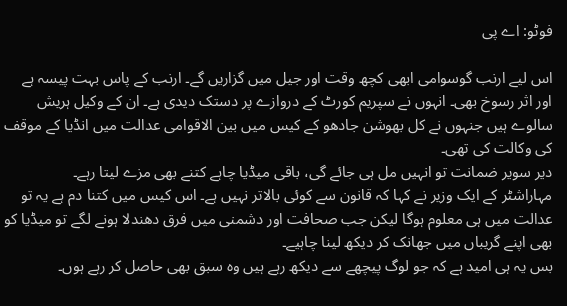فوٹو: اے پی

اس لیے ارنب گوسوامی ابھی کچھ وقت اور جیل میں گزاریں گے۔ ارنب کے پاس بہت پیسہ ہے اور اثر رسوخ بھی۔ انہوں نے سپریم کورٹ کے دروازے پر دستک دیدی ہے۔ ان کے وکیل ہریش سالوے ہیں جنہوں نے کل بھوشن جادھو کے کیس میں بین الاقوامی عدالت میں انڈیا کے موقف کی وکالت کی تھی۔
دیر سویر ضمانت تو انہیں مل ہی جائے گی، باقی میڈیا چاہے کتنے بھی مزے لیتا رہے۔
مہاراشٹر کے ایک وزیر نے کہا کہ قانون سے کوئی بالاتر نہیں ہے۔ اس کیس میں کتنا دم ہے یہ تو عدالت میں ہی معلوم ہوگا لیکن جب صحافت اور دشمنی میں فرق دھندلا ہونے لگے تو میڈیا کو بھی اپنے گریباں میں جھانک کر دیکھ لینا چاہیے۔
بس یہ ہی امید ہے کہ جو لوگ پیچھے سے دیکھ رہے ہیں وہ سبق بھی حاصل کر رہے ہوں۔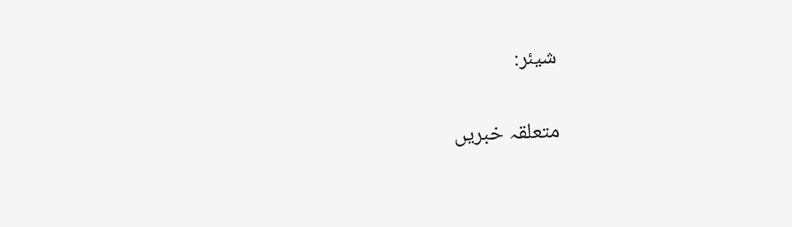شیئر:

متعلقہ خبریں